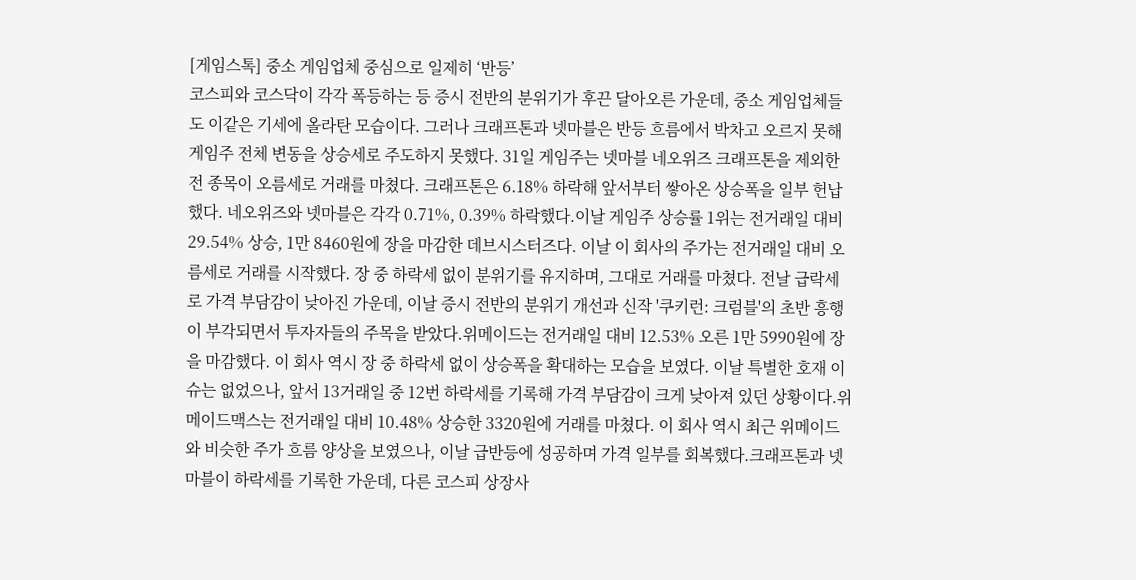[게임스톡] 중소 게임업체 중심으로 일제히 ‘반등’
코스피와 코스닥이 각각 폭등하는 등 증시 전반의 분위기가 후끈 달아오른 가운데, 중소 게임업체들도 이같은 기세에 올라탄 모습이다. 그러나 크래프톤과 넷마블은 반등 흐름에서 박차고 오르지 못해 게임주 전체 변동을 상승세로 주도하지 못했다. 31일 게임주는 넷마블 네오위즈 크래프톤을 제외한 전 종목이 오름세로 거래를 마쳤다. 크래프톤은 6.18% 하락해 앞서부터 쌓아온 상승폭을 일부 헌납했다. 네오위즈와 넷마블은 각각 0.71%, 0.39% 하락했다.이날 게임주 상승률 1위는 전거래일 대비 29.54% 상승, 1만 8460원에 장을 마감한 데브시스터즈다. 이날 이 회사의 주가는 전거래일 대비 오름세로 거래를 시작했다. 장 중 하락세 없이 분위기를 유지하며, 그대로 거래를 마쳤다. 전날 급락세로 가격 부담감이 낮아진 가운데, 이날 증시 전반의 분위기 개선과 신작 '쿠키런: 크럼블'의 초반 흥행이 부각되면서 투자자들의 주목을 받았다.위메이드는 전거래일 대비 12.53% 오른 1만 5990원에 장을 마감했다. 이 회사 역시 장 중 하락세 없이 상승폭을 확대하는 모습을 보였다. 이날 특별한 호재 이슈는 없었으나, 앞서 13거래일 중 12번 하락세를 기록해 가격 부담감이 크게 낮아져 있던 상황이다.위메이드맥스는 전거래일 대비 10.48% 상승한 3320원에 거래를 마쳤다. 이 회사 역시 최근 위메이드와 비슷한 주가 흐름 양상을 보였으나, 이날 급반등에 성공하며 가격 일부를 회복했다.크래프톤과 넷마블이 하락세를 기록한 가운데, 다른 코스피 상장사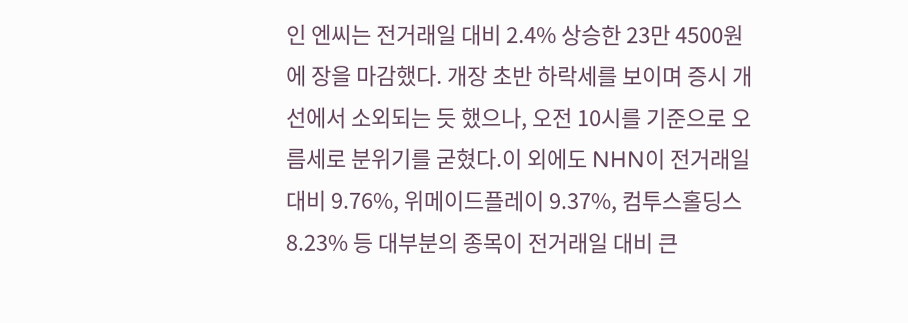인 엔씨는 전거래일 대비 2.4% 상승한 23만 4500원에 장을 마감했다. 개장 초반 하락세를 보이며 증시 개선에서 소외되는 듯 했으나, 오전 10시를 기준으로 오름세로 분위기를 굳혔다.이 외에도 NHN이 전거래일 대비 9.76%, 위메이드플레이 9.37%, 컴투스홀딩스 8.23% 등 대부분의 종목이 전거래일 대비 큰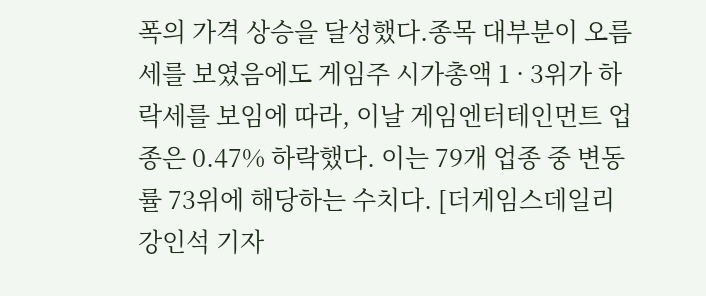폭의 가격 상승을 달성했다.종목 대부분이 오름세를 보였음에도 게임주 시가총액 1 · 3위가 하락세를 보임에 따라, 이날 게임엔터테인먼트 업종은 0.47% 하락했다. 이는 79개 업종 중 변동률 73위에 해당하는 수치다. [더게임스데일리 강인석 기자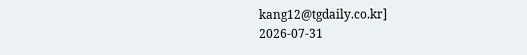kang12@tgdaily.co.kr]
2026-07-31